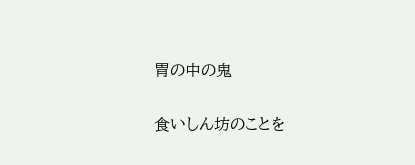胃の中の鬼

食いしん坊のことを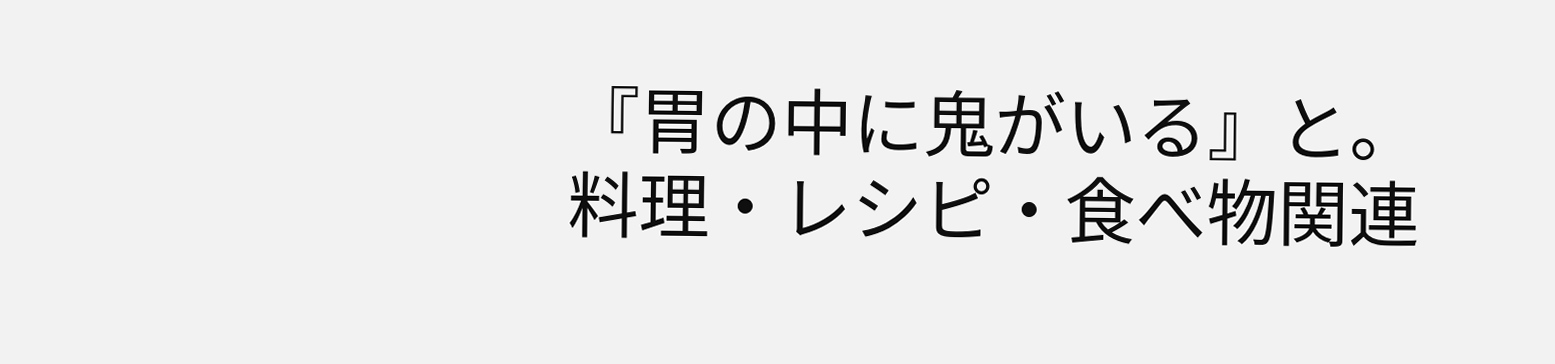『胃の中に鬼がいる』と。
料理・レシピ・食べ物関連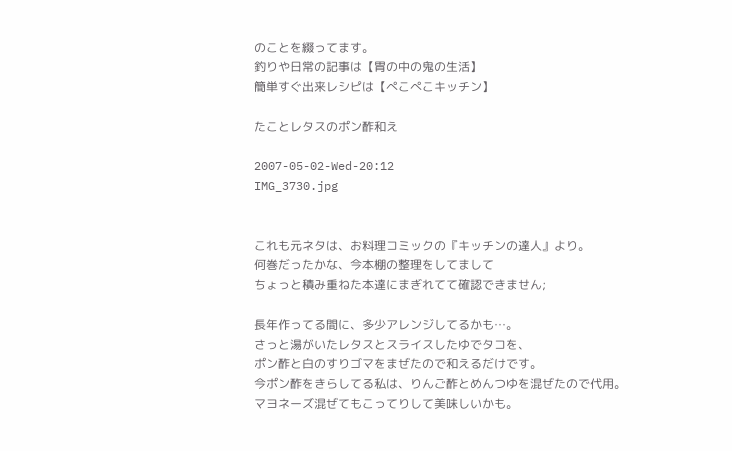のことを綴ってます。
釣りや日常の記事は【胃の中の鬼の生活】
簡単すぐ出来レシピは【ぺこぺこキッチン】

たことレタスのポン酢和え

2007-05-02-Wed-20:12
IMG_3730.jpg


これも元ネタは、お料理コミックの『キッチンの達人』より。
何巻だったかな、今本棚の整理をしてまして
ちょっと積み重ねた本達にまぎれてて確認できません;

長年作ってる間に、多少アレンジしてるかも…。
さっと湯がいたレタスとスライスしたゆでタコを、
ポン酢と白のすりゴマをまぜたので和えるだけです。
今ポン酢をきらしてる私は、りんご酢とめんつゆを混ぜたので代用。
マヨネーズ混ぜてもこってりして美味しいかも。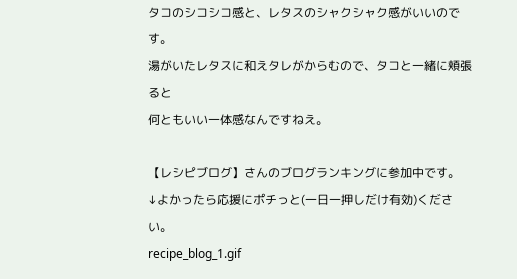タコのシコシコ感と、レタスのシャクシャク感がいいのです。
湯がいたレタスに和えタレがからむので、タコと一緒に頬張ると
何ともいい一体感なんですねえ。

【レシピブログ】さんのブログランキングに参加中です。
↓よかったら応援にポチっと(一日一押しだけ有効)ください。
recipe_blog_1.gif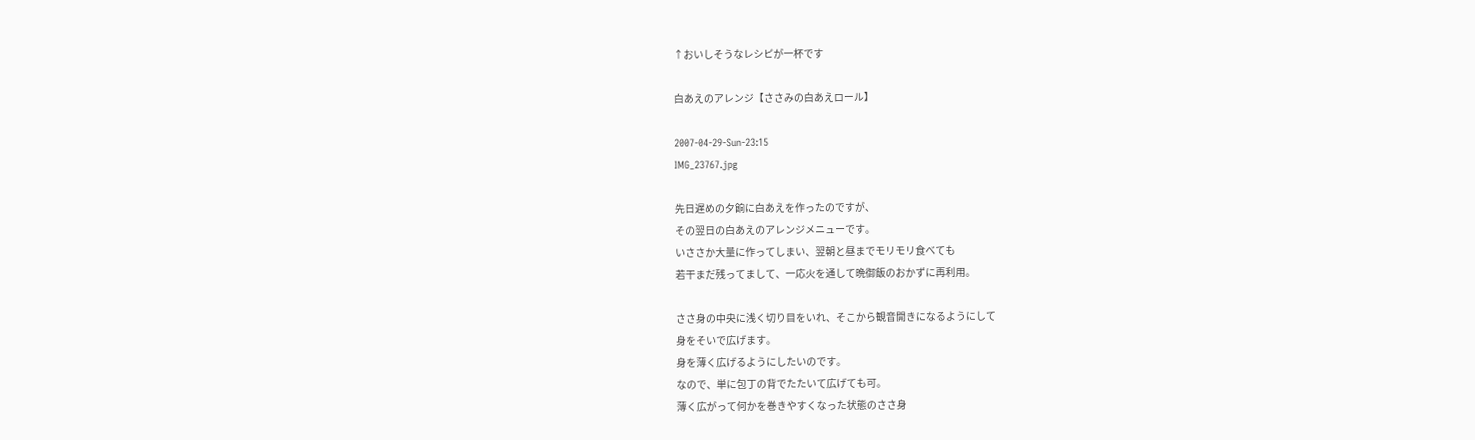↑おいしそうなレシピが一杯です

白あえのアレンジ【ささみの白あえロール】

2007-04-29-Sun-23:15
IMG_23767.jpg

先日遅めの夕餉に白あえを作ったのですが、
その翌日の白あえのアレンジメニューです。
いささか大量に作ってしまい、翌朝と昼までモリモリ食べても
若干まだ残ってまして、一応火を通して晩御飯のおかずに再利用。

ささ身の中央に浅く切り目をいれ、そこから観音開きになるようにして
身をそいで広げます。
身を薄く広げるようにしたいのです。
なので、単に包丁の背でたたいて広げても可。
薄く広がって何かを巻きやすくなった状態のささ身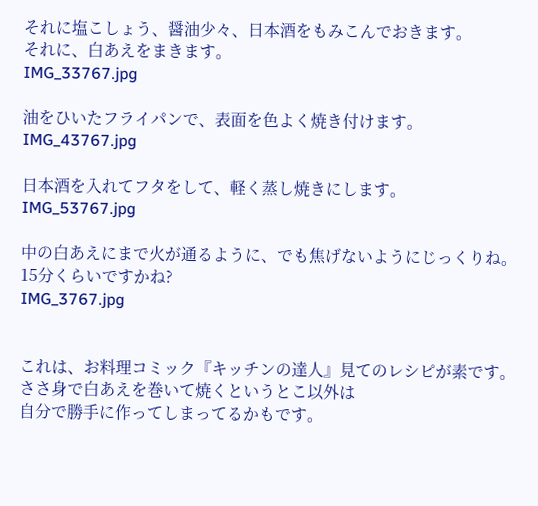それに塩こしょう、醤油少々、日本酒をもみこんでおきます。
それに、白あえをまきます。
IMG_33767.jpg

油をひいたフライパンで、表面を色よく焼き付けます。
IMG_43767.jpg

日本酒を入れてフタをして、軽く蒸し焼きにします。
IMG_53767.jpg

中の白あえにまで火が通るように、でも焦げないようにじっくりね。
15分くらいですかね?
IMG_3767.jpg


これは、お料理コミック『キッチンの達人』見てのレシピが素です。
ささ身で白あえを巻いて焼くというとこ以外は
自分で勝手に作ってしまってるかもです。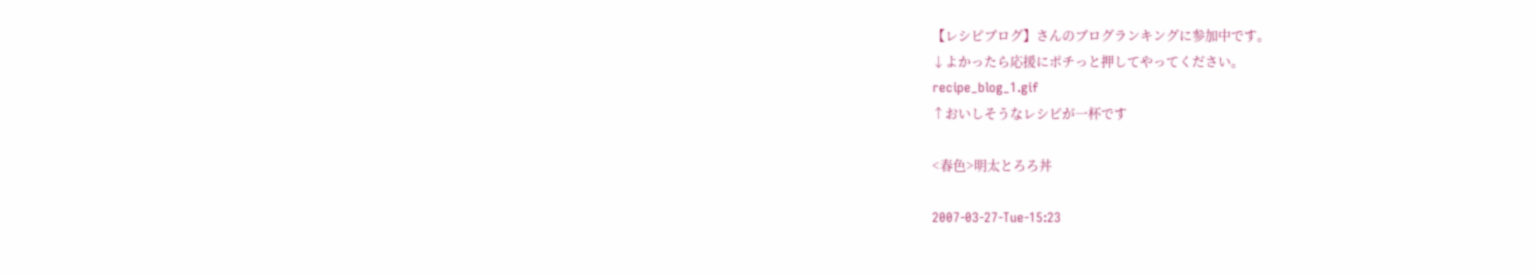【レシピブログ】さんのブログランキングに参加中です。
↓よかったら応援にポチっと押してやってください。
recipe_blog_1.gif
↑おいしそうなレシピが一杯です

<春色>明太とろろ丼

2007-03-27-Tue-15:23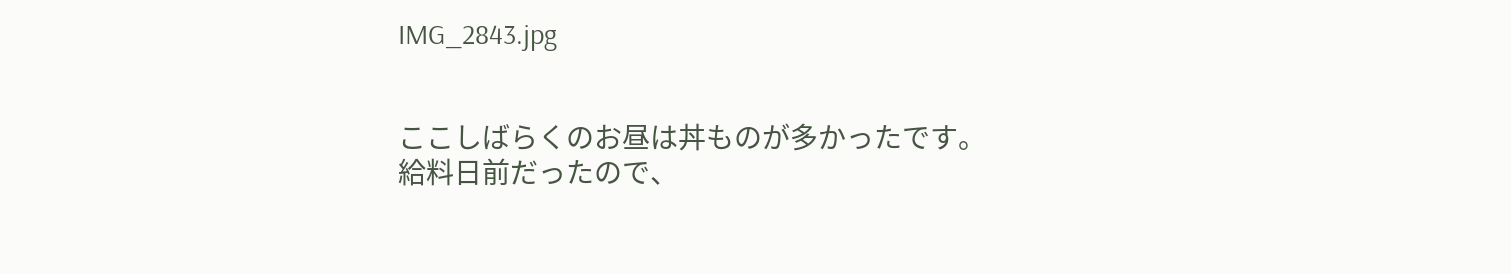IMG_2843.jpg


ここしばらくのお昼は丼ものが多かったです。
給料日前だったので、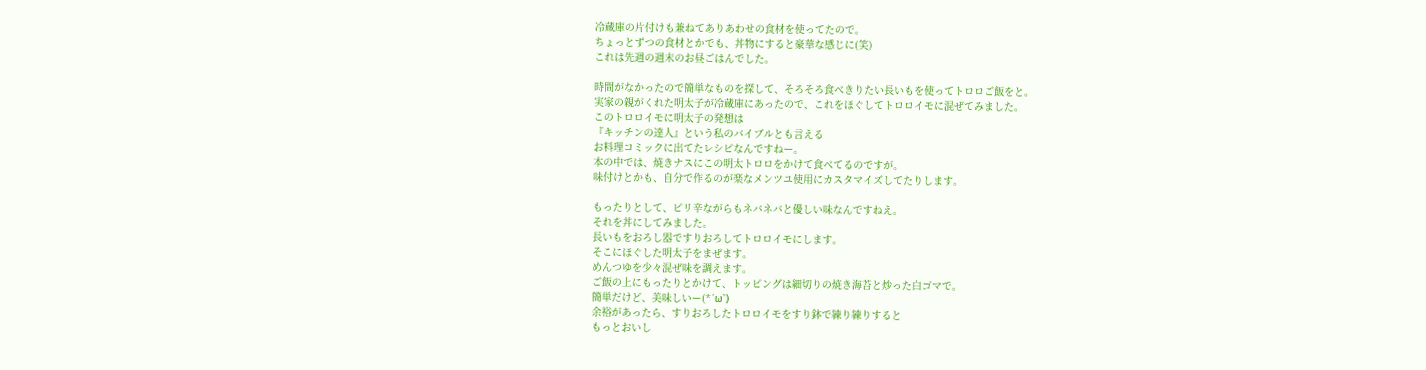冷蔵庫の片付けも兼ねてありあわせの食材を使ってたので。
ちょっとずつの食材とかでも、丼物にすると豪華な感じに(笑)
これは先週の週末のお昼ごはんでした。

時間がなかったので簡単なものを探して、そろそろ食べきりたい長いもを使ってトロロご飯をと。
実家の親がくれた明太子が冷蔵庫にあったので、これをほぐしてトロロイモに混ぜてみました。
このトロロイモに明太子の発想は
『キッチンの達人』という私のバイブルとも言える
お料理コミックに出てたレシピなんですねー。
本の中では、焼きナスにこの明太トロロをかけて食べてるのですが。
味付けとかも、自分で作るのが楽なメンツユ使用にカスタマイズしてたりします。

もったりとして、ピリ辛ながらもネバネバと優しい味なんですねえ。
それを丼にしてみました。
長いもをおろし器ですりおろしてトロロイモにします。
そこにほぐした明太子をまぜます。
めんつゆを少々混ぜ味を調えます。
ご飯の上にもったりとかけて、トッピングは細切りの焼き海苔と炒った白ゴマで。
簡単だけど、美味しいー(*´ω`)
余裕があったら、すりおろしたトロロイモをすり鉢で練り練りすると
もっとおいし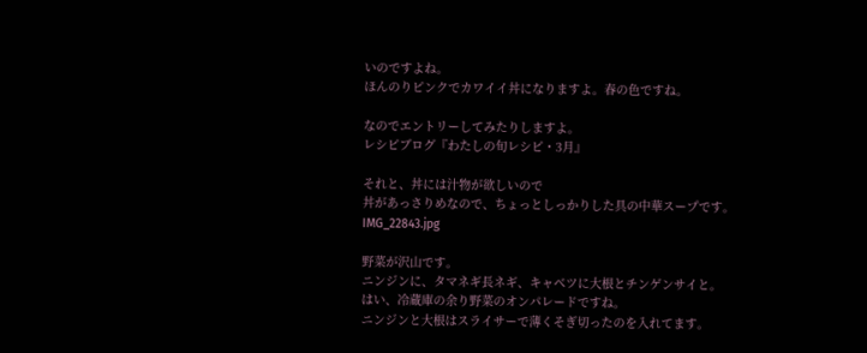いのですよね。
ほんのりピンクでカワイイ丼になりますよ。春の色ですね。

なのでエントリーしてみたりしますよ。
レシピブログ『わたしの旬レシピ・3月』

それと、丼には汁物が欲しいので
丼があっさりめなので、ちょっとしっかりした具の中華スープです。
IMG_22843.jpg

野菜が沢山です。
ニンジンに、タマネギ長ネギ、キャベツに大根とチンゲンサイと。
はい、冷蔵庫の余り野菜のオンパレードですね。
ニンジンと大根はスライサーで薄くそぎ切ったのを入れてます。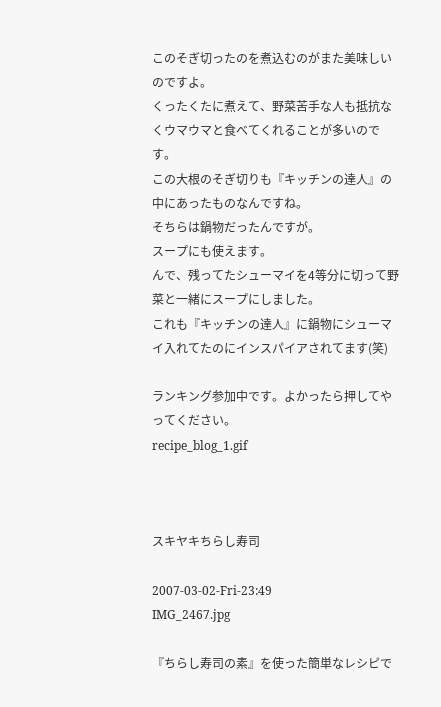このそぎ切ったのを煮込むのがまた美味しいのですよ。
くったくたに煮えて、野菜苦手な人も抵抗なくウマウマと食べてくれることが多いのです。
この大根のそぎ切りも『キッチンの達人』の中にあったものなんですね。
そちらは鍋物だったんですが。
スープにも使えます。
んで、残ってたシューマイを4等分に切って野菜と一緒にスープにしました。
これも『キッチンの達人』に鍋物にシューマイ入れてたのにインスパイアされてます(笑)

ランキング参加中です。よかったら押してやってください。
recipe_blog_1.gif



スキヤキちらし寿司

2007-03-02-Fri-23:49
IMG_2467.jpg

『ちらし寿司の素』を使った簡単なレシピで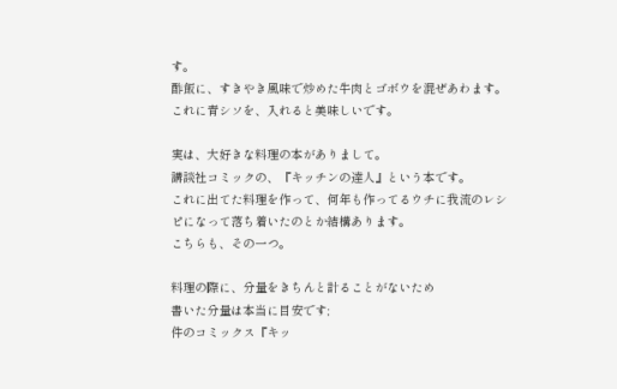す。
酢飯に、すきやき風味で炒めた牛肉とゴボウを混ぜあわます。
これに青シソを、入れると美味しいです。

実は、大好きな料理の本がありまして。
講談社コミックの、『キッチンの達人』という本です。
これに出てた料理を作って、何年も作ってるウチに我流のレシピになって落ち着いたのとか結構あります。
こちらも、その一つ。

料理の際に、分量をきちんと計ることがないため
書いた分量は本当に目安です;
件のコミックス『キッ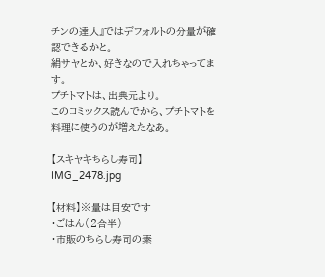チンの達人』ではデフォルトの分量が確認できるかと。
絹サヤとか、好きなので入れちゃってます。
プチトマトは、出典元より。
このコミックス読んでから、プチトマトを料理に使うのが増えたなあ。

【スキヤキちらし寿司】
IMG_2478.jpg

【材料】※量は目安です
・ごはん(2合半)
・市販のちらし寿司の素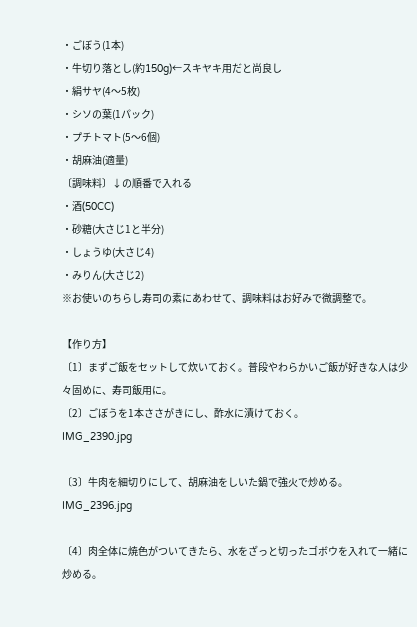・ごぼう(1本)
・牛切り落とし(約150g)←スキヤキ用だと尚良し
・絹サヤ(4〜5枚)
・シソの葉(1パック)
・プチトマト(5〜6個)
・胡麻油(適量)
〔調味料〕↓の順番で入れる
・酒(50CC)
・砂糖(大さじ1と半分)
・しょうゆ(大さじ4)
・みりん(大さじ2)
※お使いのちらし寿司の素にあわせて、調味料はお好みで微調整で。

【作り方】
〔1〕まずご飯をセットして炊いておく。普段やわらかいご飯が好きな人は少々固めに、寿司飯用に。
〔2〕ごぼうを1本ささがきにし、酢水に漬けておく。
IMG_2390.jpg

〔3〕牛肉を細切りにして、胡麻油をしいた鍋で強火で炒める。
IMG_2396.jpg

〔4〕肉全体に焼色がついてきたら、水をざっと切ったゴボウを入れて一緒に炒める。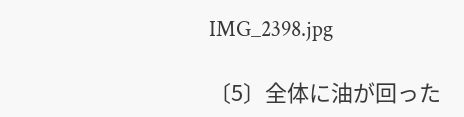IMG_2398.jpg

〔5〕全体に油が回った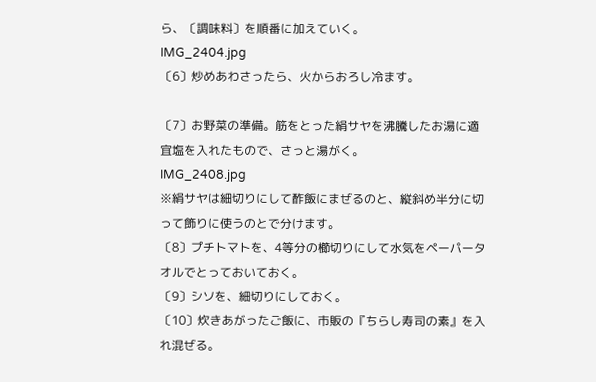ら、〔調味料〕を順番に加えていく。
IMG_2404.jpg
〔6〕炒めあわさったら、火からおろし冷ます。

〔7〕お野菜の準備。筋をとった絹サヤを沸騰したお湯に適宜塩を入れたもので、さっと湯がく。
IMG_2408.jpg
※絹サヤは細切りにして酢飯にまぜるのと、縦斜め半分に切って飾りに使うのとで分けます。
〔8〕プチトマトを、4等分の櫛切りにして水気をペーパータオルでとっておいておく。
〔9〕シソを、細切りにしておく。
〔10〕炊きあがったご飯に、市販の『ちらし寿司の素』を入れ混ぜる。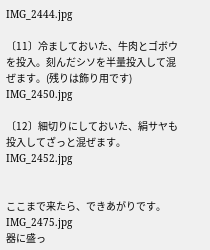IMG_2444.jpg

〔11〕冷ましておいた、牛肉とゴボウを投入。刻んだシソを半量投入して混ぜます。(残りは飾り用です)
IMG_2450.jpg

〔12〕細切りにしておいた、絹サヤも投入してざっと混ぜます。
IMG_2452.jpg


ここまで来たら、できあがりです。
IMG_2475.jpg
器に盛っ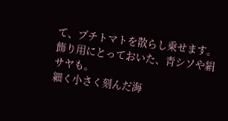て、プチトマトを散らし乗せます。
飾り用にとっておいた、青シソや絹サヤも。
細く小さく刻んだ海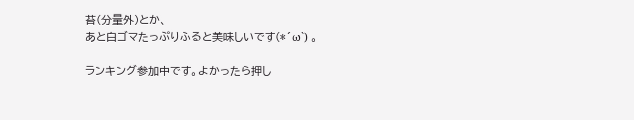苔(分量外)とか、
あと白ゴマたっぷりふると美味しいです(*´ω`) 。

ランキング参加中です。よかったら押し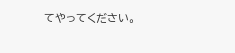てやってください。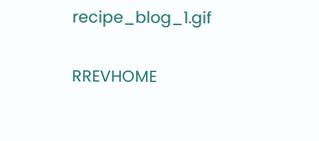recipe_blog_1.gif

RREVHOME